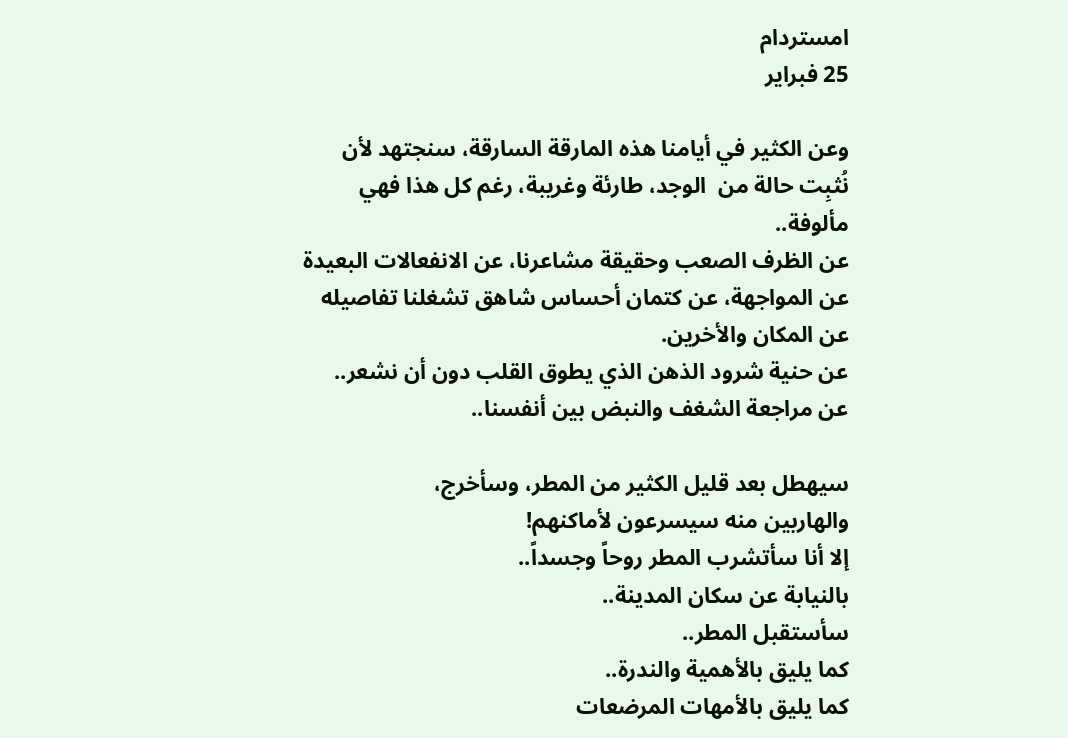امستردام
25 فبراير

وعن الكثير في أيامنا هذه المارقة السارقة، سنجتهد لأن نُثبِت حالة من  الوجد، طارئة وغريبة، رغم كل هذا فهي مألوفة..
عن الظرف الصعب وحقيقة مشاعرنا، عن الانفعالات البعيدة عن المواجهة، عن كتمان أحساس شاهق تشغلنا تفاصيله عن المكان والأخرين.
عن حنية شرود الذهن الذي يطوق القلب دون أن نشعر..
عن مراجعة الشغف والنبض بين أنفسنا..

سيهطل بعد قليل الكثير من المطر، وسأخرج،
والهاربين منه سيسرعون لأماكنهم!
إلا أنا سأتشرب المطر روحاً وجسداً..
بالنيابة عن سكان المدينة..
سأستقبل المطر..
كما يليق بالأهمية والندرة..
كما يليق بالأمهات المرضعات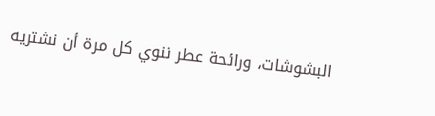البشوشات، ورائحة عطر ننوي كل مرة أن نشتريه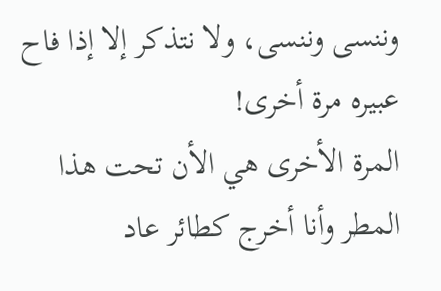وننسى وننسى، ولا نتذكر إلا إذا فاح عبيره مرة أخرى!
المرة الأخرى هي الأن تحت هذا المطر وأنا أخرج كطائر عاد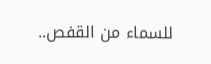للسماء من القفص..